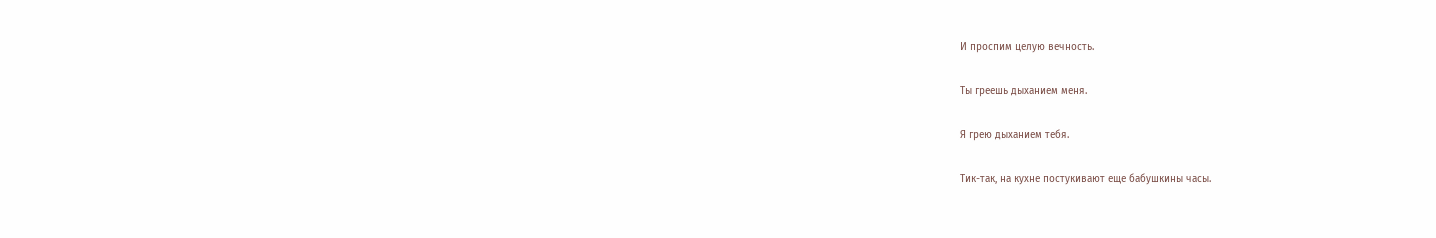И проспим целую вечность.

Ты греешь дыханием меня.

Я грею дыханием тебя.

Тик-так, на кухне постукивают еще бабушкины часы.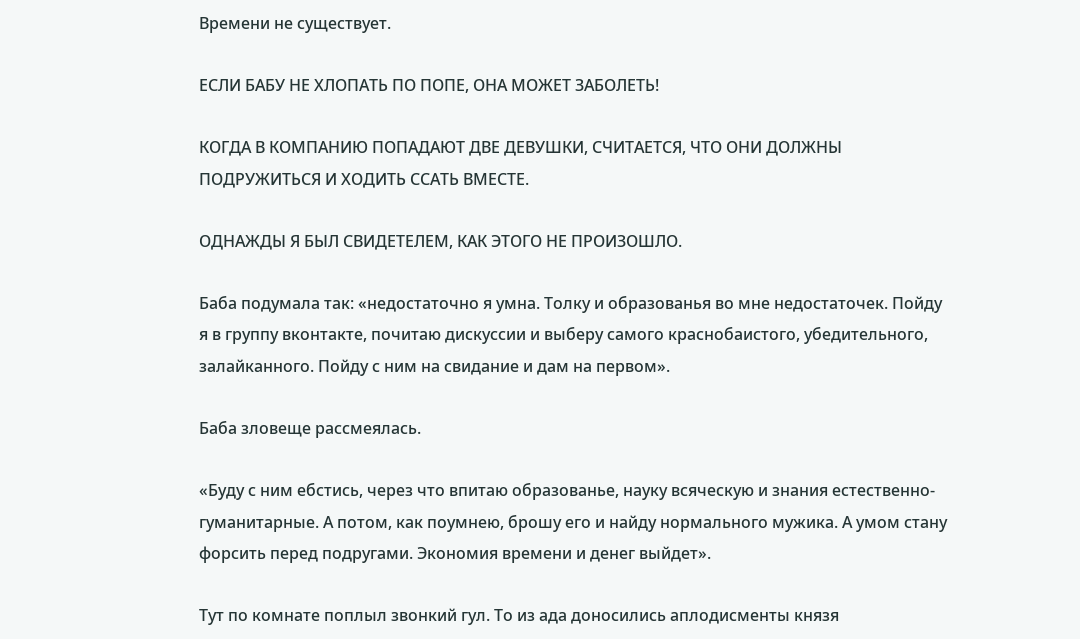Времени не существует.

ЕСЛИ БАБУ НЕ ХЛОПАТЬ ПО ПОПЕ, ОНА МОЖЕТ ЗАБОЛЕТЬ!

КОГДА В КОМПАНИЮ ПОПАДАЮТ ДВЕ ДЕВУШКИ, СЧИТАЕТСЯ, ЧТО ОНИ ДОЛЖНЫ ПОДРУЖИТЬСЯ И ХОДИТЬ ССАТЬ ВМЕСТЕ.

ОДНАЖДЫ Я БЫЛ СВИДЕТЕЛЕМ, КАК ЭТОГО НЕ ПРОИЗОШЛО.

Баба подумала так: «недостаточно я умна. Толку и образованья во мне недостаточек. Пойду я в группу вконтакте, почитаю дискуссии и выберу самого краснобаистого, убедительного, залайканного. Пойду с ним на свидание и дам на первом».

Баба зловеще рассмеялась.

«Буду с ним ебстись, через что впитаю образованье, науку всяческую и знания естественно-гуманитарные. А потом, как поумнею, брошу его и найду нормального мужика. А умом стану форсить перед подругами. Экономия времени и денег выйдет».

Тут по комнате поплыл звонкий гул. То из ада доносились аплодисменты князя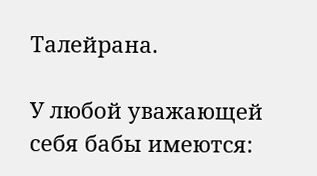Талейрана.

У любой уважающей себя бабы имеются: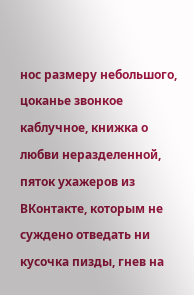нос размеру небольшого, цоканье звонкое каблучное, книжка о любви неразделенной, пяток ухажеров из ВКонтакте, которым не суждено отведать ни кусочка пизды, гнев на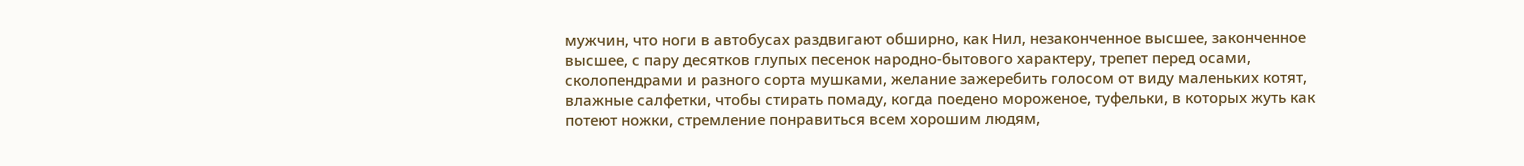мужчин, что ноги в автобусах раздвигают обширно, как Нил, незаконченное высшее, законченное высшее, с пару десятков глупых песенок народно-бытового характеру, трепет перед осами, сколопендрами и разного сорта мушками, желание зажеребить голосом от виду маленьких котят, влажные салфетки, чтобы стирать помаду, когда поедено мороженое, туфельки, в которых жуть как потеют ножки, стремление понравиться всем хорошим людям,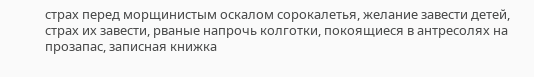страх перед морщинистым оскалом сорокалетья, желание завести детей, страх их завести, рваные напрочь колготки, покоящиеся в антресолях на прозапас, записная книжка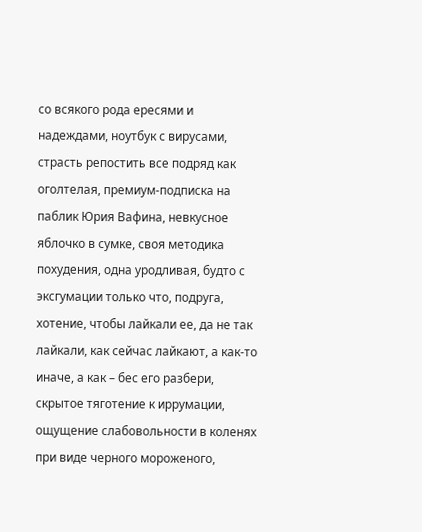со всякого рода ересями и надеждами, ноутбук с вирусами, страсть репостить все подряд как оголтелая, премиум-подписка на паблик Юрия Вафина, невкусное яблочко в сумке, своя методика похудения, одна уродливая, будто с эксгумации только что, подруга, хотение, чтобы лайкали ее, да не так лайкали, как сейчас лайкают, а как-то иначе, а как – бес его разбери, скрытое тяготение к иррумации, ощущение слабовольности в коленях при виде черного мороженого,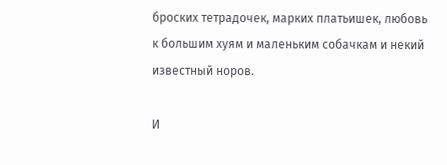броских тетрадочек, марких платьишек, любовь к большим хуям и маленьким собачкам и некий известный норов.

И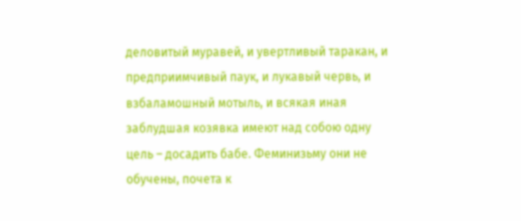деловитый муравей, и увертливый таракан, и предприимчивый паук, и лукавый червь, и взбаламошный мотыль, и всякая иная заблудшая козявка имеют над собою одну цель – досадить бабе. Феминизьму они не обучены, почета к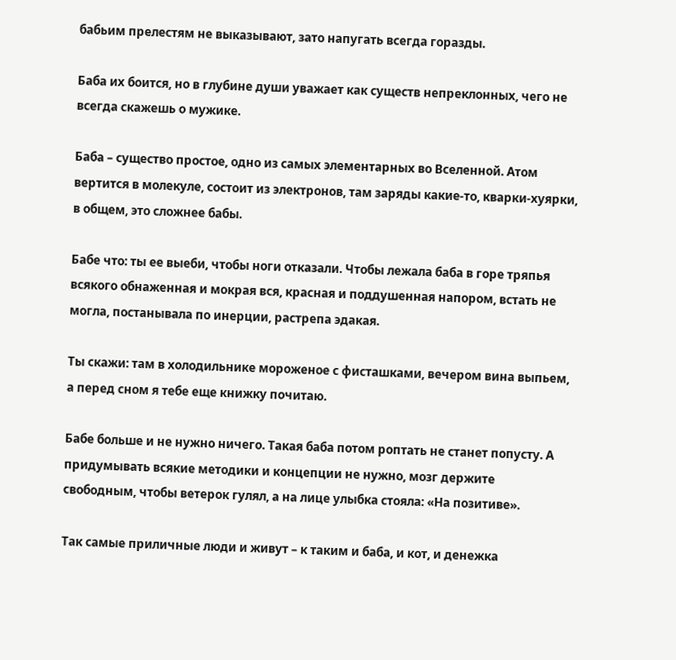бабьим прелестям не выказывают, зато напугать всегда горазды.

Баба их боится, но в глубине души уважает как существ непреклонных, чего не всегда скажешь о мужике.

Баба – существо простое, одно из самых элементарных во Вселенной. Атом вертится в молекуле, состоит из электронов, там заряды какие-то, кварки-хуярки, в общем, это сложнее бабы.

Бабе что: ты ее выеби, чтобы ноги отказали. Чтобы лежала баба в горе тряпья всякого обнаженная и мокрая вся, красная и поддушенная напором, встать не могла, постанывала по инерции, растрепа эдакая.

Ты скажи: там в холодильнике мороженое с фисташками, вечером вина выпьем, а перед сном я тебе еще книжку почитаю.

Бабе больше и не нужно ничего. Такая баба потом роптать не станет попусту. А придумывать всякие методики и концепции не нужно, мозг держите свободным, чтобы ветерок гулял, а на лице улыбка стояла: «На позитиве».

Так самые приличные люди и живут – к таким и баба, и кот, и денежка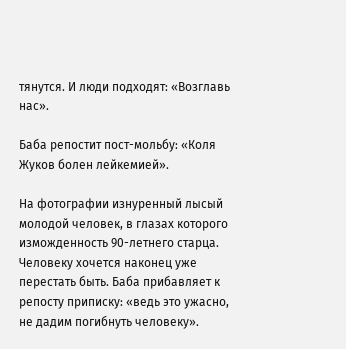тянутся. И люди подходят: «Возглавь нас».

Баба репостит пост-мольбу: «Коля Жуков болен лейкемией».

На фотографии изнуренный лысый молодой человек, в глазах которого изможденность 90-летнего старца. Человеку хочется наконец уже перестать быть. Баба прибавляет к репосту приписку: «ведь это ужасно, не дадим погибнуть человеку».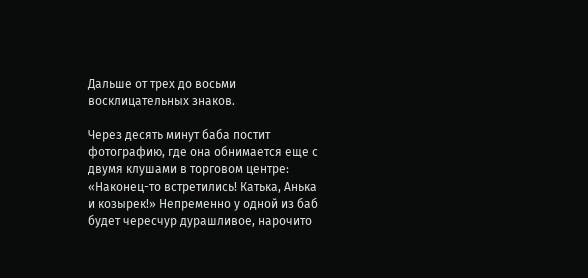Дальше от трех до восьми восклицательных знаков.

Через десять минут баба постит фотографию, где она обнимается еще с двумя клушами в торговом центре: «Наконец-то встретились! Катька, Анька и козырек!» Непременно у одной из баб будет чересчур дурашливое, нарочито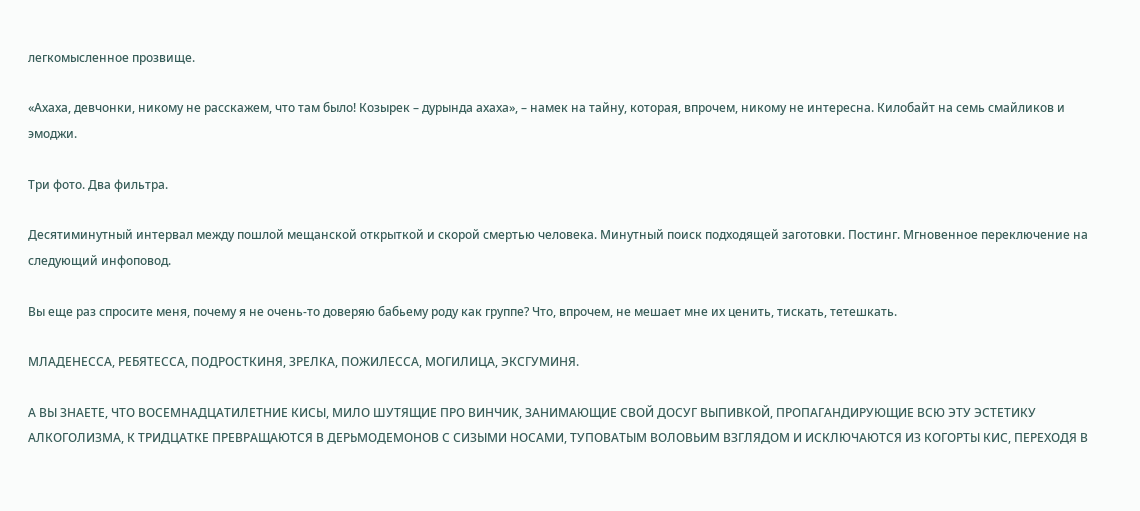легкомысленное прозвище.

«Ахаха, девчонки, никому не расскажем, что там было! Козырек – дурында ахаха», – намек на тайну, которая, впрочем, никому не интересна. Килобайт на семь смайликов и эмоджи.

Три фото. Два фильтра.

Десятиминутный интервал между пошлой мещанской открыткой и скорой смертью человека. Минутный поиск подходящей заготовки. Постинг. Мгновенное переключение на следующий инфоповод.

Вы еще раз спросите меня, почему я не очень-то доверяю бабьему роду как группе? Что, впрочем, не мешает мне их ценить, тискать, тетешкать.

МЛАДЕНЕССА, РЕБЯТЕССА, ПОДРОСТКИНЯ, ЗРЕЛКА, ПОЖИЛЕССА, МОГИЛИЦА, ЭКСГУМИНЯ.

А ВЫ ЗНАЕТЕ, ЧТО ВОСЕМНАДЦАТИЛЕТНИЕ КИСЫ, МИЛО ШУТЯЩИЕ ПРО ВИНЧИК, ЗАНИМАЮЩИЕ СВОЙ ДОСУГ ВЫПИВКОЙ, ПРОПАГАНДИРУЮЩИЕ ВСЮ ЭТУ ЭСТЕТИКУ АЛКОГОЛИЗМА, К ТРИДЦАТКЕ ПРЕВРАЩАЮТСЯ В ДЕРЬМОДЕМОНОВ С СИЗЫМИ НОСАМИ, ТУПОВАТЫМ ВОЛОВЬИМ ВЗГЛЯДОМ И ИСКЛЮЧАЮТСЯ ИЗ КОГОРТЫ КИС, ПЕРЕХОДЯ В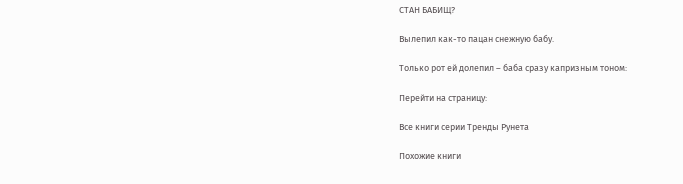СТАН БАБИЩ?

Вылепил как-то пацан снежную бабу.

Только рот ей долепил – баба сразу капризным тоном:

Перейти на страницу:

Все книги серии Тренды Рунета

Похожие книги